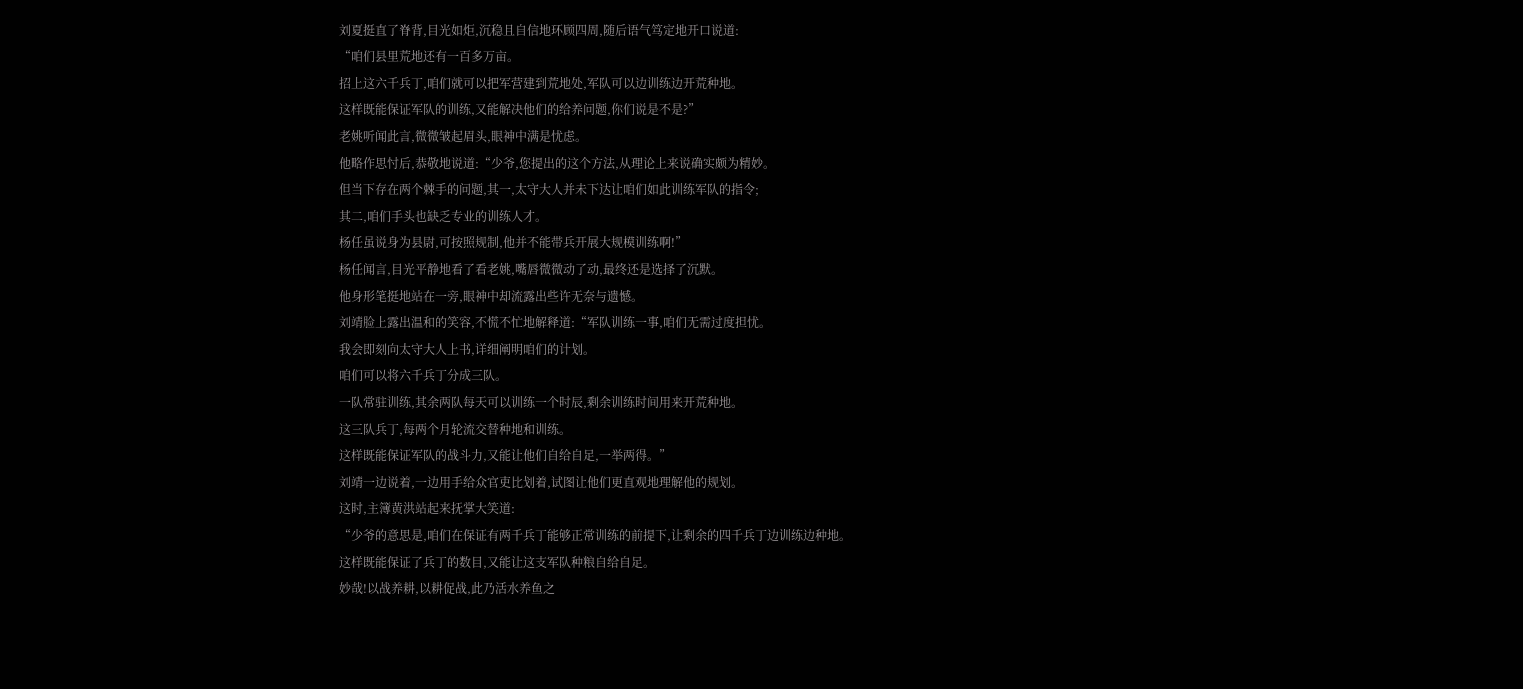刘夏挺直了脊背,目光如炬,沉稳且自信地环顾四周,随后语气笃定地开口说道:
“咱们县里荒地还有一百多万亩。
招上这六千兵丁,咱们就可以把军营建到荒地处,军队可以边训练边开荒种地。
这样既能保证军队的训练,又能解决他们的给养问题,你们说是不是?”
老姚听闻此言,微微皱起眉头,眼神中满是忧虑。
他略作思忖后,恭敬地说道:“少爷,您提出的这个方法,从理论上来说确实颇为精妙。
但当下存在两个棘手的问题,其一,太守大人并未下达让咱们如此训练军队的指令;
其二,咱们手头也缺乏专业的训练人才。
杨任虽说身为县尉,可按照规制,他并不能带兵开展大规模训练啊!”
杨任闻言,目光平静地看了看老姚,嘴唇微微动了动,最终还是选择了沉默。
他身形笔挺地站在一旁,眼神中却流露出些许无奈与遗憾。
刘靖脸上露出温和的笑容,不慌不忙地解释道:“军队训练一事,咱们无需过度担忧。
我会即刻向太守大人上书,详细阐明咱们的计划。
咱们可以将六千兵丁分成三队。
一队常驻训练,其余两队每天可以训练一个时辰,剩余训练时间用来开荒种地。
这三队兵丁,每两个月轮流交替种地和训练。
这样既能保证军队的战斗力,又能让他们自给自足,一举两得。”
刘靖一边说着,一边用手给众官吏比划着,试图让他们更直观地理解他的规划。
这时,主簿黄洪站起来抚掌大笑道:
“少爷的意思是,咱们在保证有两千兵丁能够正常训练的前提下,让剩余的四千兵丁边训练边种地。
这样既能保证了兵丁的数目,又能让这支军队种粮自给自足。
妙哉!以战养耕,以耕促战,此乃活水养鱼之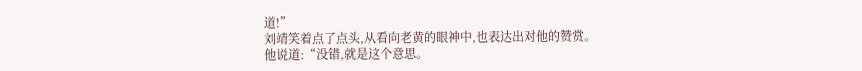道!”
刘靖笑着点了点头,从看向老黄的眼神中,也表达出对他的赞赏。
他说道:“没错,就是这个意思。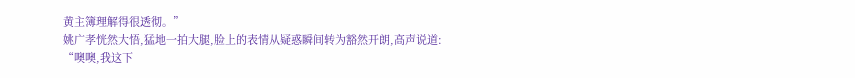黄主簿理解得很透彻。”
姚广孝恍然大悟,猛地一拍大腿,脸上的表情从疑惑瞬间转为豁然开朗,高声说道:
“噢噢,我这下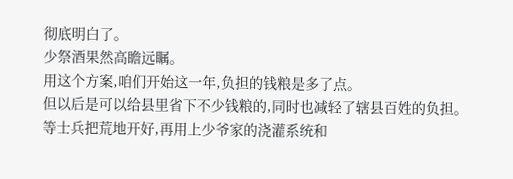彻底明白了。
少祭酒果然高瞻远瞩。
用这个方案,咱们开始这一年,负担的钱粮是多了点。
但以后是可以给县里省下不少钱粮的,同时也减轻了辖县百姓的负担。
等士兵把荒地开好,再用上少爷家的浇灌系统和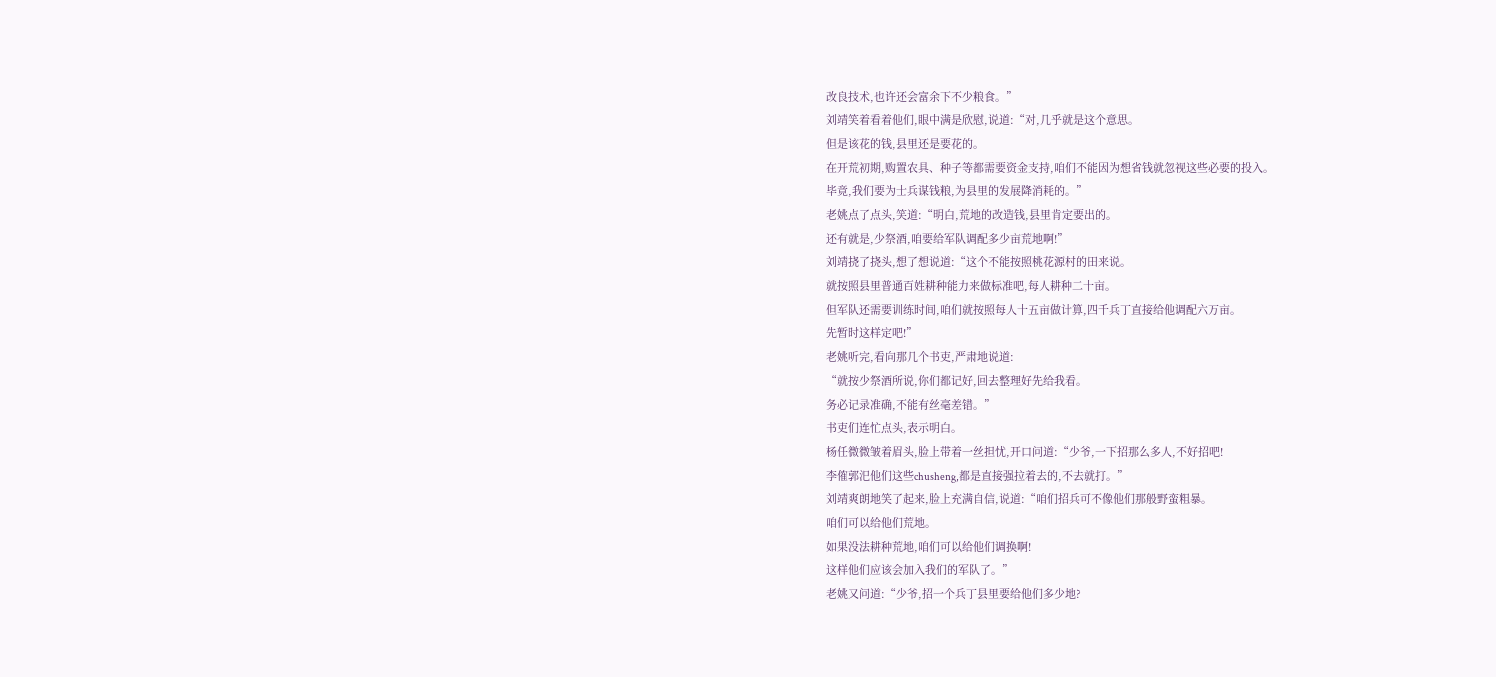改良技术,也许还会富余下不少粮食。”
刘靖笑着看着他们,眼中满是欣慰,说道:“对,几乎就是这个意思。
但是该花的钱,县里还是要花的。
在开荒初期,购置农具、种子等都需要资金支持,咱们不能因为想省钱就忽视这些必要的投入。
毕竟,我们要为士兵谋钱粮,为县里的发展降消耗的。”
老姚点了点头,笑道:“明白,荒地的改造钱,县里肯定要出的。
还有就是,少祭酒,咱要给军队调配多少亩荒地啊!”
刘靖挠了挠头,想了想说道:“这个不能按照桃花源村的田来说。
就按照县里普通百姓耕种能力来做标准吧,每人耕种二十亩。
但军队还需要训练时间,咱们就按照每人十五亩做计算,四千兵丁直接给他调配六万亩。
先暂时这样定吧!”
老姚听完,看向那几个书吏,严肃地说道:
“就按少祭酒所说,你们都记好,回去整理好先给我看。
务必记录准确,不能有丝毫差错。”
书吏们连忙点头,表示明白。
杨任微微皱着眉头,脸上带着一丝担忧,开口问道:“少爷,一下招那么多人,不好招吧!
李傕郭汜他们这些chusheng,都是直接强拉着去的,不去就打。”
刘靖爽朗地笑了起来,脸上充满自信,说道:“咱们招兵可不像他们那般野蛮粗暴。
咱们可以给他们荒地。
如果没法耕种荒地,咱们可以给他们调换啊!
这样他们应该会加入我们的军队了。”
老姚又问道:“少爷,招一个兵丁县里要给他们多少地?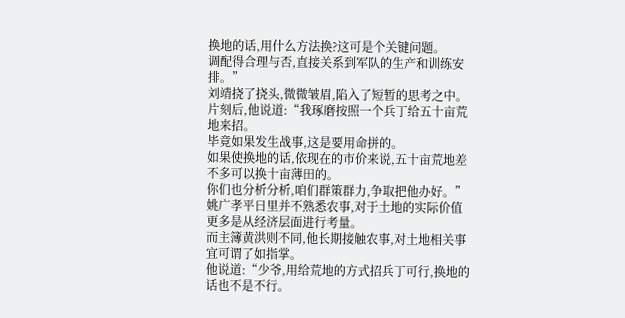换地的话,用什么方法换?这可是个关键问题。
调配得合理与否,直接关系到军队的生产和训练安排。”
刘靖挠了挠头,微微皱眉,陷入了短暂的思考之中。
片刻后,他说道:“我琢磨按照一个兵丁给五十亩荒地来招。
毕竟如果发生战事,这是要用命拼的。
如果使换地的话,依现在的市价来说,五十亩荒地差不多可以换十亩薄田的。
你们也分析分析,咱们群策群力,争取把他办好。”
姚广孝平日里并不熟悉农事,对于土地的实际价值更多是从经济层面进行考量。
而主簿黄洪则不同,他长期接触农事,对土地相关事宜可谓了如指掌。
他说道:“少爷,用给荒地的方式招兵丁可行,换地的话也不是不行。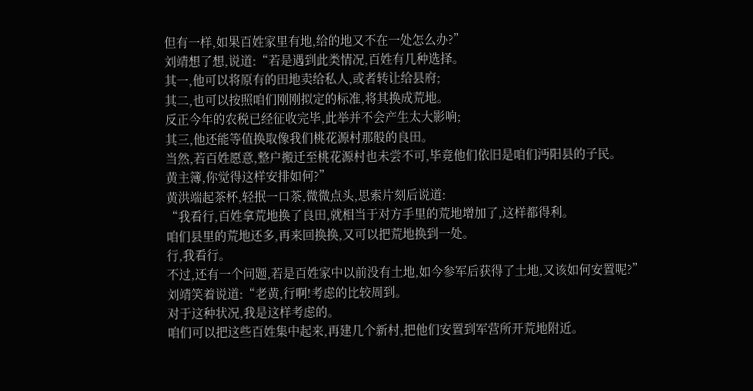但有一样,如果百姓家里有地,给的地又不在一处怎么办?”
刘靖想了想,说道:“若是遇到此类情况,百姓有几种选择。
其一,他可以将原有的田地卖给私人,或者转让给县府;
其二,也可以按照咱们刚刚拟定的标准,将其换成荒地。
反正今年的农税已经征收完毕,此举并不会产生太大影响;
其三,他还能等值换取像我们桃花源村那般的良田。
当然,若百姓愿意,整户搬迁至桃花源村也未尝不可,毕竟他们依旧是咱们沔阳县的子民。
黄主簿,你觉得这样安排如何?”
黄洪端起茶杯,轻抿一口茶,微微点头,思索片刻后说道:
“我看行,百姓拿荒地换了良田,就相当于对方手里的荒地增加了,这样都得利。
咱们县里的荒地还多,再来回换换,又可以把荒地换到一处。
行,我看行。
不过,还有一个问题,若是百姓家中以前没有土地,如今参军后获得了土地,又该如何安置呢?”
刘靖笑着说道:“老黄,行啊!考虑的比较周到。
对于这种状况,我是这样考虑的。
咱们可以把这些百姓集中起来,再建几个新村,把他们安置到军营所开荒地附近。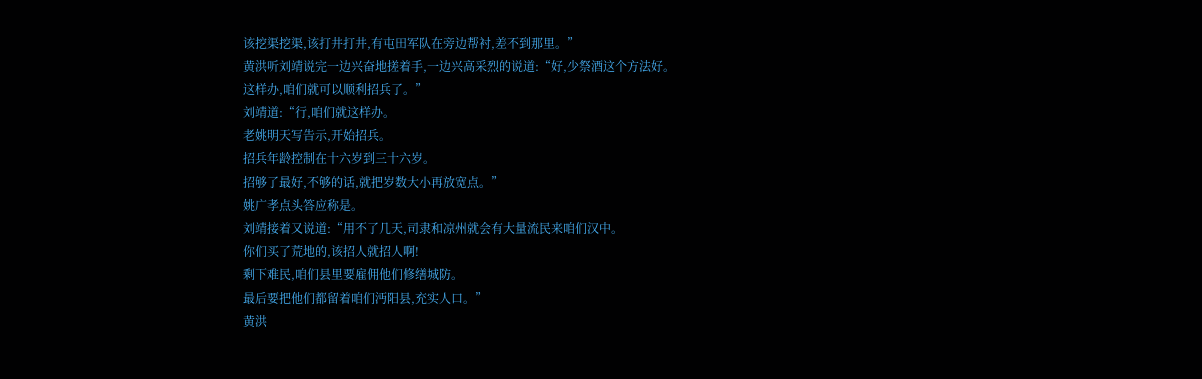该挖渠挖渠,该打井打井,有屯田军队在旁边帮衬,差不到那里。”
黄洪听刘靖说完一边兴奋地搓着手,一边兴高采烈的说道:“好,少祭酒这个方法好。
这样办,咱们就可以顺利招兵了。”
刘靖道:“行,咱们就这样办。
老姚明天写告示,开始招兵。
招兵年龄控制在十六岁到三十六岁。
招够了最好,不够的话,就把岁数大小再放宽点。”
姚广孝点头答应称是。
刘靖接着又说道:“用不了几天,司隶和凉州就会有大量流民来咱们汉中。
你们买了荒地的,该招人就招人啊!
剩下难民,咱们县里要雇佣他们修缮城防。
最后要把他们都留着咱们沔阳县,充实人口。”
黄洪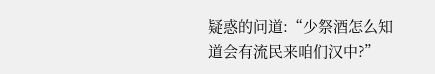疑惑的问道:“少祭酒怎么知道会有流民来咱们汉中?”